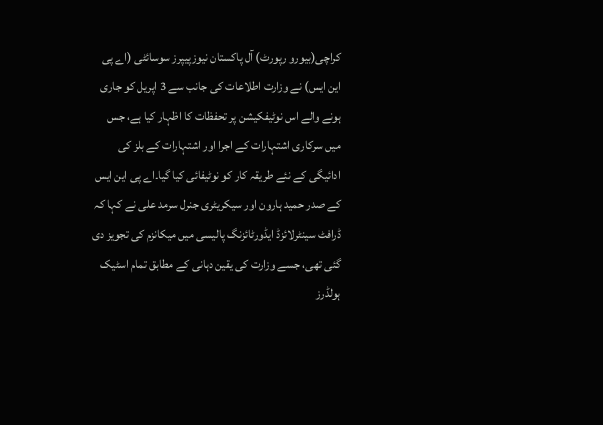کراچی(بیورو رپورٹ) آل پاکستان نیوزپیپرز سوسائٹی (اے پی این ایس) نے وزارت اطلاعات کی جانب سے 3 اپریل کو جاری ہونے والے اس نوٹیفکیشن پر تحفظات کا اظہار کیا ہے، جس میں سرکاری اشتہارات کے اجرا اور اشتہارات کے بلز کی ادائیگی کے نئے طریقہ کار کو نوٹیفائی کیا گیا۔اے پی این ایس کے صدر حمید ہارون اور سیکریٹری جنرل سرمد علی نے کہا کہ ڈرافٹ سینٹرلائزڈ ایڈورٹائزنگ پالیسی میں میکانزم کی تجویز دی گئی تھی، جسے وزارت کی یقین دہانی کے مطابق تمام اسٹیک ہولڈرز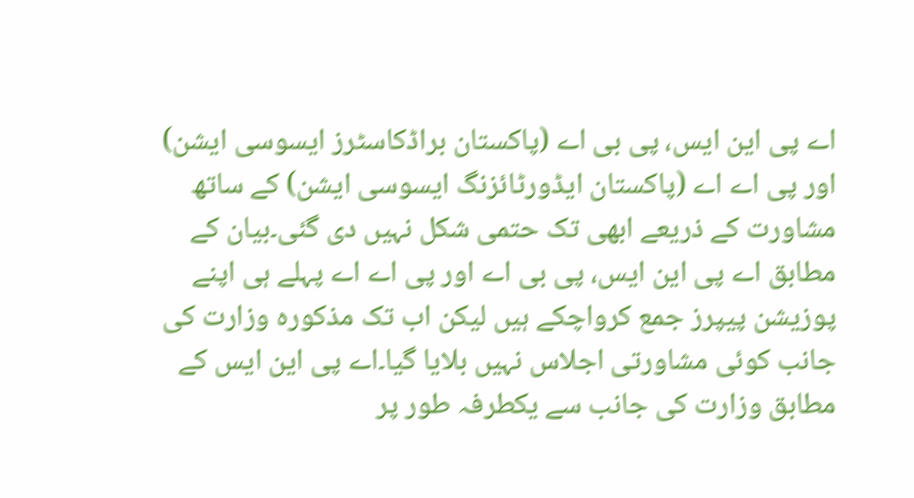اے پی این ایس، پی بی اے (پاکستان براڈکاسٹرز ایسوسی ایشن) اور پی اے اے (پاکستان ایڈورٹائزنگ ایسوسی ایشن) کے ساتھ مشاورت کے ذریعے ابھی تک حتمی شکل نہیں دی گئی۔بیان کے مطابق اے پی این ایس، پی بی اے اور پی اے اے پہلے ہی اپنے پوزیشن پیپرز جمع کرواچکے ہیں لیکن اب تک مذکورہ وزارت کی جانب کوئی مشاورتی اجلاس نہیں بلایا گیا۔اے پی این ایس کے مطابق وزارت کی جانب سے یکطرفہ طور پر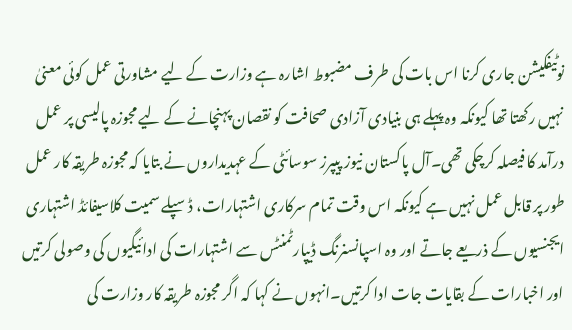نوٹیفکیشن جاری کرنا اس بات کی طرف مضبوط اشارہ ہے وزارت کے لیے مشاورتی عمل کوئی معنیٰ نہیں رکھتا تھا کیونکہ وہ پہلے ہی بنیادی آزادی صحافت کو نقصان پہنچانے کے لیے مجوزہ پالیسی پر عمل درآمد کا فیصلہ کرچکی تھی۔آل پاکستان نیوز پیپرز سوسائٹی کے عہدیداروں نے بتایا کہ مجوزہ طریقہ کار عمل طور پر قابل عمل نہیں ہے کیونکہ اس وقت تمام سرکاری اشتہارات، ڈسپلے سمیت کلاسیفائڈ اشتہاری ایجنسیوں کے ذریعے جاتے اور وہ اسپانسنرنگ ڈیپارٹمنٹس سے اشتہارات کی ادائیگیوں کی وصولی کرتیں اور اخبارات کے بقایات جات ادا کرتیں۔انہوں نے کہا کہ اگر مجوزہ طریقہ کار وزارت کی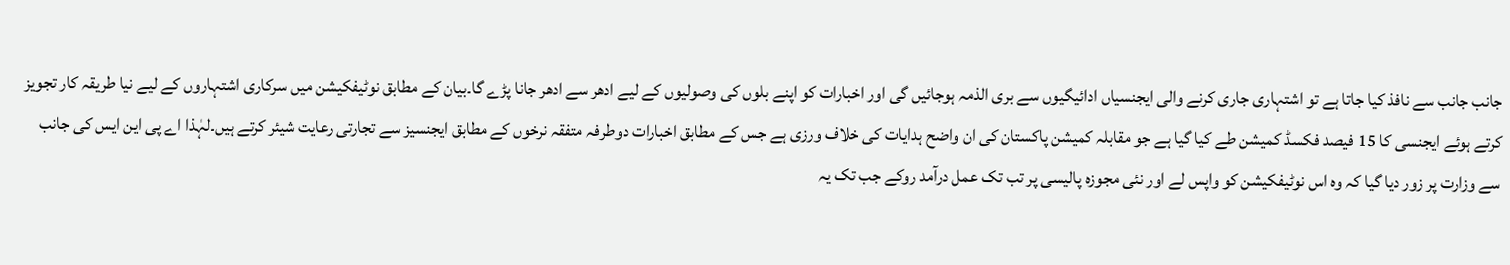جانب جانب سے نافذ کیا جاتا ہے تو اشتہاری جاری کرنے والی ایجنسیاں ادائیگیوں سے بری الذمہ ہوجائیں گی اور اخبارات کو اپنے بلوں کی وصولیوں کے لیے ادھر سے ادھر جانا پڑے گا۔بیان کے مطابق نوٹیفکیشن میں سرکاری اشتہاروں کے لیے نیا طریقہ کار تجویز کرتے ہوئے ایجنسی کا 15 فیصد فکسڈ کمیشن طے کیا گیا ہے جو مقابلہ کمیشن پاکستان کی ان واضح ہدایات کی خلاف ورزی ہے جس کے مطابق اخبارات دوطرفہ متفقہ نرخوں کے مطابق ایجنسیز سے تجارتی رعایت شیئر کرتے ہیں۔لہٰذا اے پی این ایس کی جانب سے وزارت پر زور دیا گیا کہ وہ اس نوٹیفکیشن کو واپس لے اور نئی مجوزہ پالیسی پر تب تک عمل درآمد روکے جب تک یہ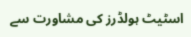اسٹیٹ ہولڈرز کی مشاورت سے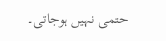حتمی نہیں ہوجاتی۔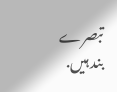تبصرے بند ہیں.